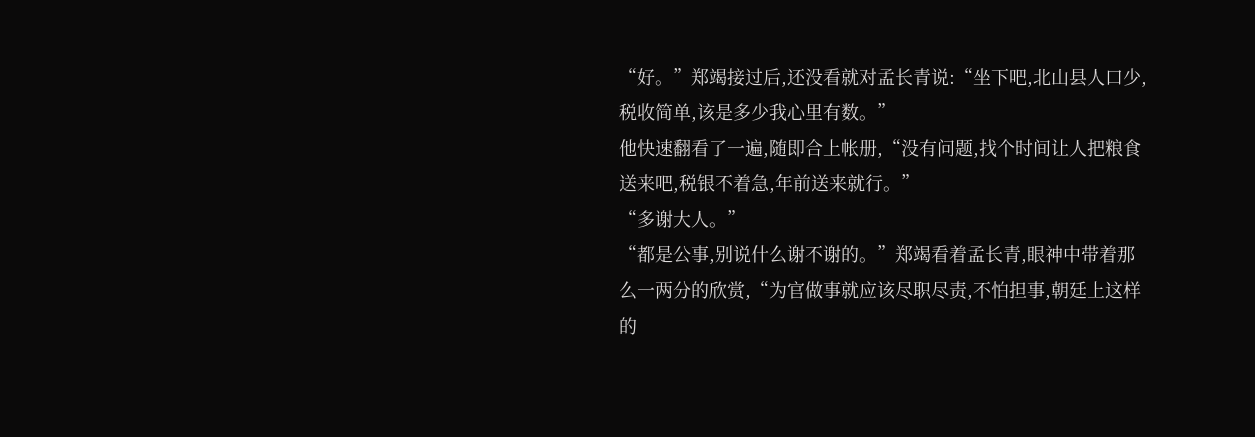“好。”郑竭接过后,还没看就对孟长青说:“坐下吧,北山县人口少,税收简单,该是多少我心里有数。”
他快速翻看了一遍,随即合上帐册,“没有问题,找个时间让人把粮食送来吧,税银不着急,年前送来就行。”
“多谢大人。”
“都是公事,别说什么谢不谢的。”郑竭看着孟长青,眼神中带着那么一两分的欣赏,“为官做事就应该尽职尽责,不怕担事,朝廷上这样的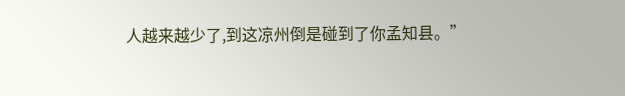人越来越少了,到这凉州倒是碰到了你孟知县。”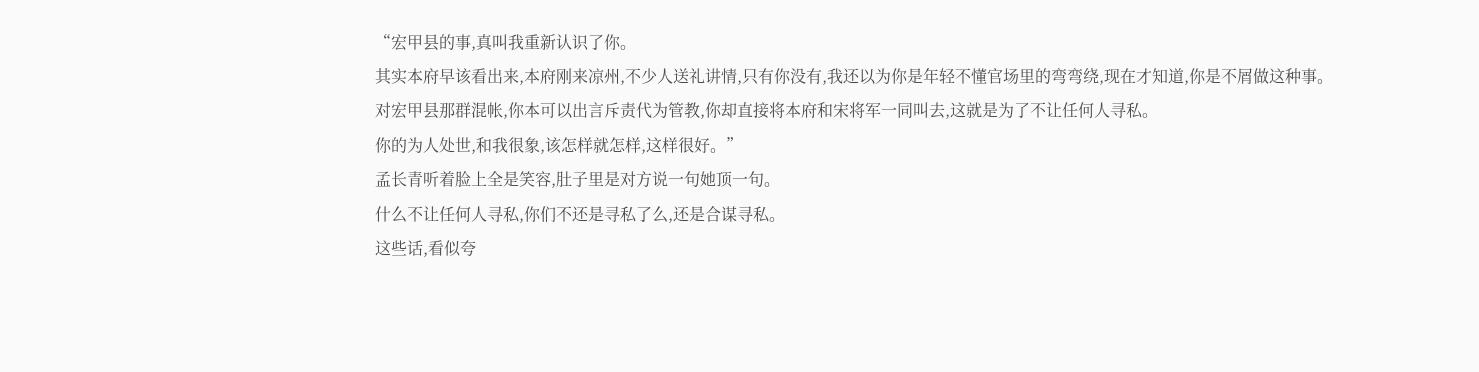“宏甲县的事,真叫我重新认识了你。
其实本府早该看出来,本府刚来凉州,不少人送礼讲情,只有你没有,我还以为你是年轻不懂官场里的弯弯绕,现在才知道,你是不屑做这种事。
对宏甲县那群混帐,你本可以出言斥责代为管教,你却直接将本府和宋将军一同叫去,这就是为了不让任何人寻私。
你的为人处世,和我很象,该怎样就怎样,这样很好。”
孟长青听着脸上全是笑容,肚子里是对方说一句她顶一句。
什么不让任何人寻私,你们不还是寻私了么,还是合谋寻私。
这些话,看似夸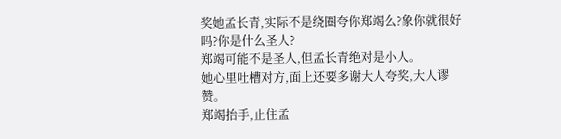奖她孟长青,实际不是绕圈夸你郑竭么?象你就很好吗?你是什么圣人?
郑竭可能不是圣人,但孟长青绝对是小人。
她心里吐槽对方,面上还要多谢大人夸奖,大人谬赞。
郑竭抬手,止住孟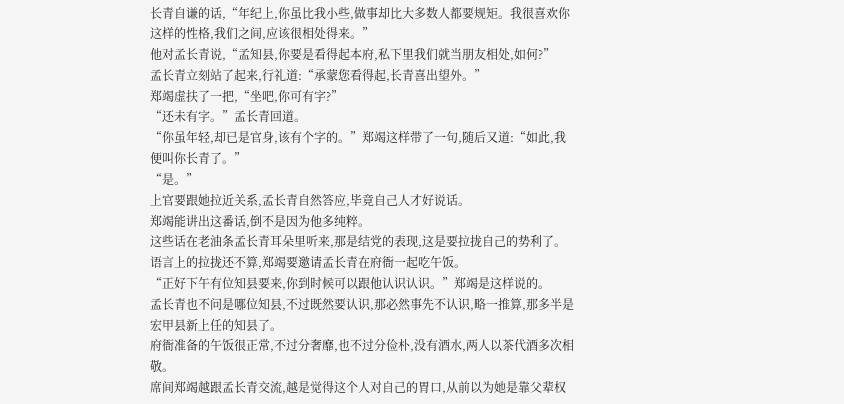长青自谦的话,“年纪上,你虽比我小些,做事却比大多数人都要规矩。我很喜欢你这样的性格,我们之间,应该很相处得来。”
他对孟长青说,“孟知县,你要是看得起本府,私下里我们就当朋友相处,如何?”
孟长青立刻站了起来,行礼道:“承蒙您看得起,长青喜出望外。”
郑竭虚扶了一把,“坐吧,你可有字?”
“还未有字。”孟长青回道。
“你虽年轻,却已是官身,该有个字的。”郑竭这样带了一句,随后又道:“如此,我便叫你长青了。”
“是。”
上官要跟她拉近关系,孟长青自然答应,毕竟自己人才好说话。
郑竭能讲出这番话,倒不是因为他多纯粹。
这些话在老油条孟长青耳朵里听来,那是结党的表现,这是要拉拢自己的势利了。
语言上的拉拢还不算,郑竭要邀请孟长青在府衙一起吃午饭。
“正好下午有位知县要来,你到时候可以跟他认识认识。”郑竭是这样说的。
孟长青也不问是哪位知县,不过既然要认识,那必然事先不认识,略一推算,那多半是宏甲县新上任的知县了。
府衙准备的午饭很正常,不过分奢靡,也不过分俭朴,没有酒水,两人以茶代酒多次相敬。
席间郑竭越跟孟长青交流,越是觉得这个人对自己的胃口,从前以为她是靠父辈权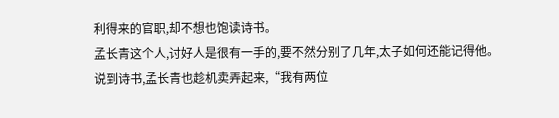利得来的官职,却不想也饱读诗书。
孟长青这个人,讨好人是很有一手的,要不然分别了几年,太子如何还能记得他。
说到诗书,孟长青也趁机卖弄起来,“我有两位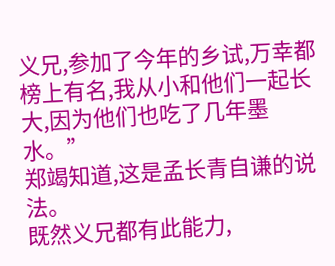义兄,参加了今年的乡试,万幸都榜上有名,我从小和他们一起长大,因为他们也吃了几年墨水。”
郑竭知道,这是孟长青自谦的说法。
既然义兄都有此能力,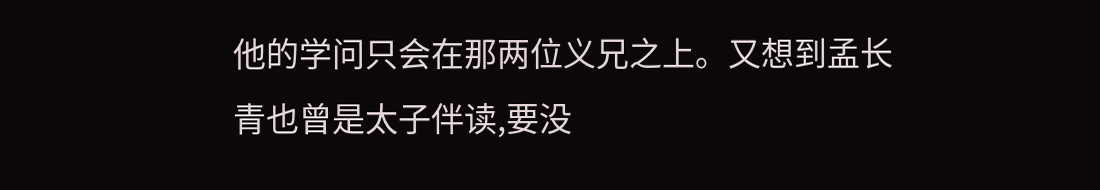他的学问只会在那两位义兄之上。又想到孟长青也曾是太子伴读,要没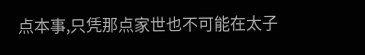点本事,只凭那点家世也不可能在太子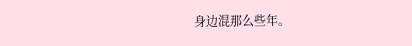身边混那么些年。